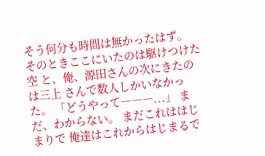そう何分も時間は無かったはず。 そのときここにいたのは駆けつけた空 と、俺、源田さんの次にきたのは三上 さんで数人しかいなかった。 「どうやって―――...」 まだ、わからない。 まだこれははじまりで 俺達はこれからはじまるで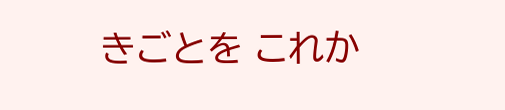きごとを これか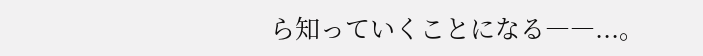ら知っていくことになる――...。